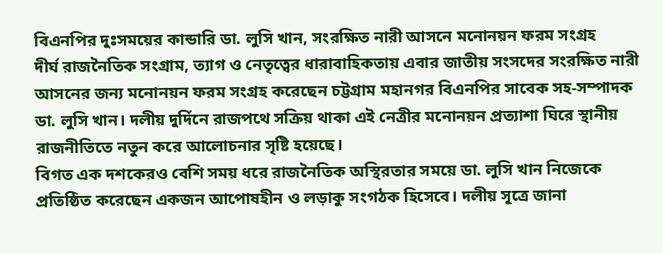বিএনপির দুঃসময়ের কান্ডারি ডা. লুসি খান, সংরক্ষিত নারী আসনে মনোনয়ন ফরম সংগ্রহ
দীর্ঘ রাজনৈতিক সংগ্রাম, ত্যাগ ও নেতৃত্বের ধারাবাহিকতায় এবার জাতীয় সংসদের সংরক্ষিত নারী আসনের জন্য মনোনয়ন ফরম সংগ্রহ করেছেন চট্টগ্রাম মহানগর বিএনপির সাবেক সহ-সম্পাদক ডা. লুসি খান। দলীয় দুর্দিনে রাজপথে সক্রিয় থাকা এই নেত্রীর মনোনয়ন প্রত্যাশা ঘিরে স্থানীয় রাজনীতিতে নতুন করে আলোচনার সৃষ্টি হয়েছে।
বিগত এক দশকেরও বেশি সময় ধরে রাজনৈতিক অস্থিরতার সময়ে ডা. লুসি খান নিজেকে প্রতিষ্ঠিত করেছেন একজন আপোষহীন ও লড়াকু সংগঠক হিসেবে। দলীয় সূত্রে জানা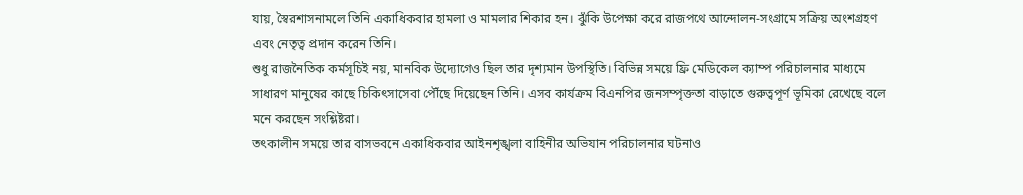যায়, স্বৈরশাসনামলে তিনি একাধিকবার হামলা ও মামলার শিকার হন। ঝুঁকি উপেক্ষা করে রাজপথে আন্দোলন-সংগ্রামে সক্রিয় অংশগ্রহণ এবং নেতৃত্ব প্রদান করেন তিনি।
শুধু রাজনৈতিক কর্মসূচিই নয়, মানবিক উদ্যোগেও ছিল তার দৃশ্যমান উপস্থিতি। বিভিন্ন সময়ে ফ্রি মেডিকেল ক্যাম্প পরিচালনার মাধ্যমে সাধারণ মানুষের কাছে চিকিৎসাসেবা পৌঁছে দিয়েছেন তিনি। এসব কার্যক্রম বিএনপির জনসম্পৃক্ততা বাড়াতে গুরুত্বপূর্ণ ভূমিকা রেখেছে বলে মনে করছেন সংশ্লিষ্টরা।
তৎকালীন সময়ে তার বাসভবনে একাধিকবার আইনশৃঙ্খলা বাহিনীর অভিযান পরিচালনার ঘটনাও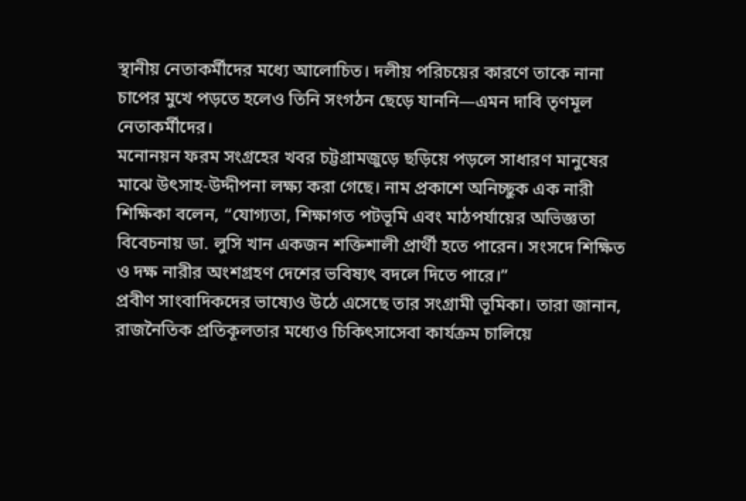স্থানীয় নেতাকর্মীদের মধ্যে আলোচিত। দলীয় পরিচয়ের কারণে তাকে নানা চাপের মুখে পড়তে হলেও তিনি সংগঠন ছেড়ে যাননি—এমন দাবি তৃণমূল নেতাকর্মীদের।
মনোনয়ন ফরম সংগ্রহের খবর চট্টগ্রামজুড়ে ছড়িয়ে পড়লে সাধারণ মানুষের মাঝে উৎসাহ-উদ্দীপনা লক্ষ্য করা গেছে। নাম প্রকাশে অনিচ্ছুক এক নারী শিক্ষিকা বলেন, “যোগ্যতা, শিক্ষাগত পটভূমি এবং মাঠপর্যায়ের অভিজ্ঞতা বিবেচনায় ডা. লুসি খান একজন শক্তিশালী প্রার্থী হতে পারেন। সংসদে শিক্ষিত ও দক্ষ নারীর অংশগ্রহণ দেশের ভবিষ্যৎ বদলে দিতে পারে।”
প্রবীণ সাংবাদিকদের ভাষ্যেও উঠে এসেছে তার সংগ্রামী ভূমিকা। তারা জানান, রাজনৈতিক প্রতিকূলতার মধ্যেও চিকিৎসাসেবা কার্যক্রম চালিয়ে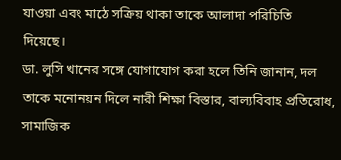যাওয়া এবং মাঠে সক্রিয় থাকা তাকে আলাদা পরিচিতি দিয়েছে।
ডা. লুসি খানের সঙ্গে যোগাযোগ করা হলে তিনি জানান, দল তাকে মনোনয়ন দিলে নারী শিক্ষা বিস্তার, বাল্যবিবাহ প্রতিরোধ, সামাজিক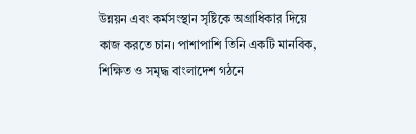উন্নয়ন এবং কর্মসংস্থান সৃষ্টিকে অগ্রাধিকার দিয়ে কাজ করতে চান। পাশাপাশি তিনি একটি মানবিক, শিক্ষিত ও সমৃদ্ধ বাংলাদেশ গঠনে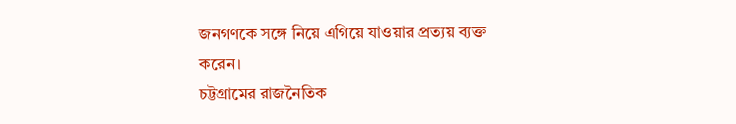জনগণকে সঙ্গে নিয়ে এগিয়ে যাওয়ার প্রত্যয় ব্যক্ত করেন।
চট্টগ্রামের রাজনৈতিক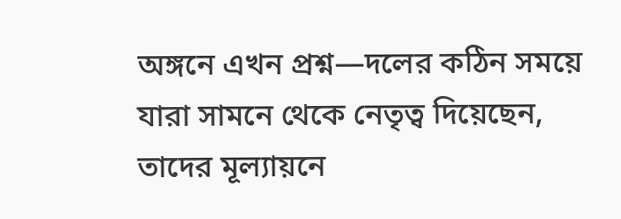অঙ্গনে এখন প্রশ্ন—দলের কঠিন সময়ে যারা সামনে থেকে নেতৃত্ব দিয়েছেন, তাদের মূল্যায়নে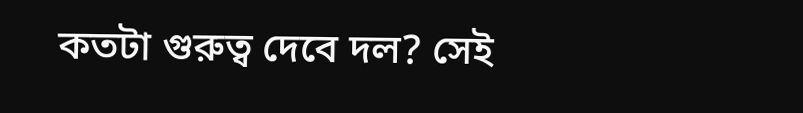কতটা গুরুত্ব দেবে দল? সেই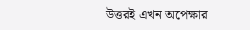উত্তরই এখন অপেক্ষার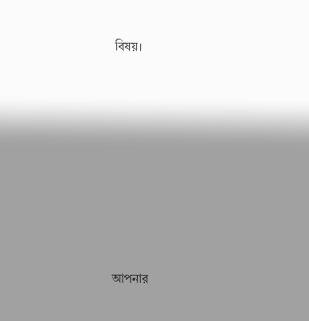বিষয়।








আপনার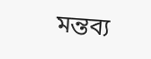মন্তব্য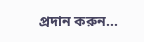প্রদান করুন...